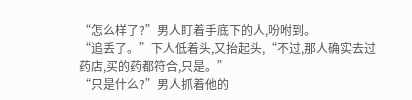“怎么样了?”男人盯着手底下的人,吩咐到。
“追丢了。”下人低着头,又抬起头,“不过,那人确实去过药店,买的药都符合,只是。”
“只是什么?”男人抓着他的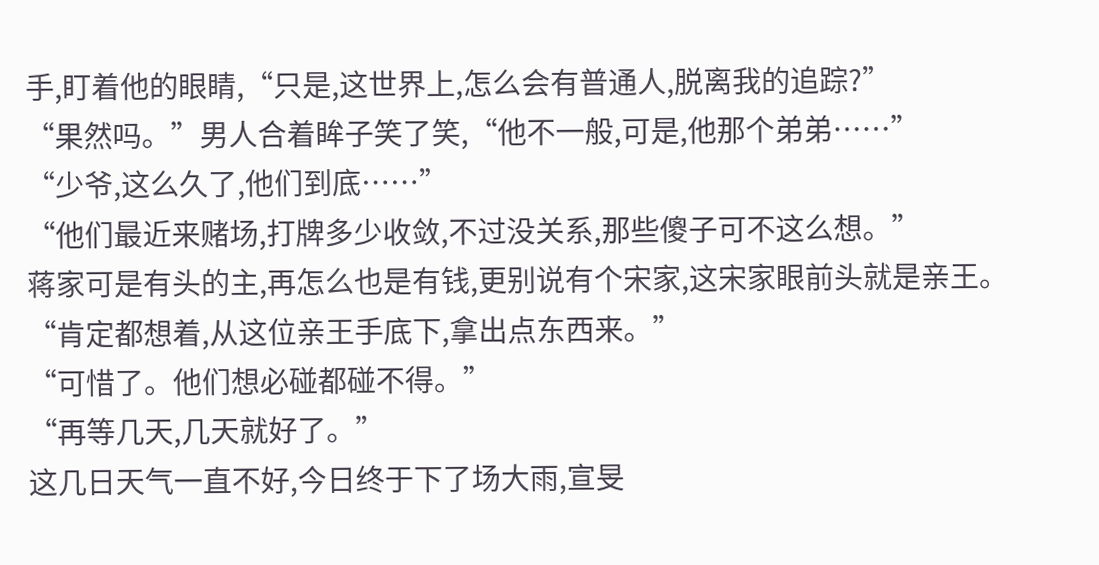手,盯着他的眼睛,“只是,这世界上,怎么会有普通人,脱离我的追踪?”
“果然吗。”男人合着眸子笑了笑,“他不一般,可是,他那个弟弟……”
“少爷,这么久了,他们到底……”
“他们最近来赌场,打牌多少收敛,不过没关系,那些傻子可不这么想。”
蒋家可是有头的主,再怎么也是有钱,更别说有个宋家,这宋家眼前头就是亲王。
“肯定都想着,从这位亲王手底下,拿出点东西来。”
“可惜了。他们想必碰都碰不得。”
“再等几天,几天就好了。”
这几日天气一直不好,今日终于下了场大雨,宣旻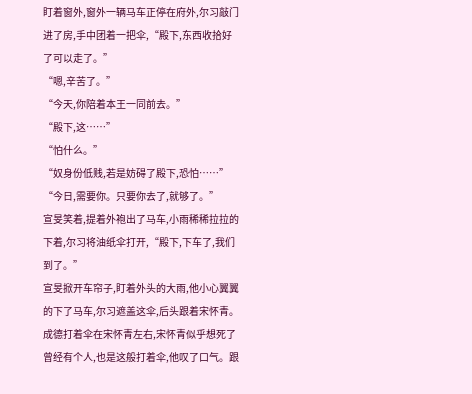盯着窗外,窗外一辆马车正停在府外,尔习敲门进了房,手中团着一把伞,“殿下,东西收拾好了可以走了。”
“嗯,辛苦了。”
“今天,你陪着本王一同前去。”
“殿下,这……”
“怕什么。”
“奴身份低贱,若是妨碍了殿下,恐怕……”
“今日,需要你。只要你去了,就够了。”
宣旻笑着,提着外袍出了马车,小雨稀稀拉拉的下着,尔习将油纸伞打开,“殿下,下车了,我们到了。”
宣旻掀开车帘子,盯着外头的大雨,他小心翼翼的下了马车,尔习遮盖这伞,后头跟着宋怀青。
成德打着伞在宋怀青左右,宋怀青似乎想死了曾经有个人,也是这般打着伞,他叹了口气。跟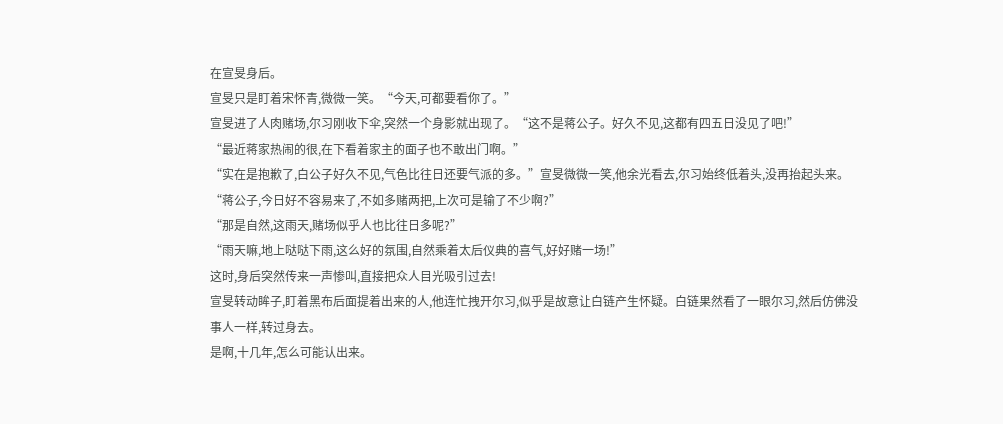在宣旻身后。
宣旻只是盯着宋怀青,微微一笑。“今天,可都要看你了。”
宣旻进了人肉赌场,尔习刚收下伞,突然一个身影就出现了。“这不是蒋公子。好久不见,这都有四五日没见了吧!”
“最近蒋家热闹的很,在下看着家主的面子也不敢出门啊。”
“实在是抱歉了,白公子好久不见,气色比往日还要气派的多。”宣旻微微一笑,他余光看去,尔习始终低着头,没再抬起头来。
“蒋公子,今日好不容易来了,不如多赌两把,上次可是输了不少啊?”
“那是自然,这雨天,赌场似乎人也比往日多呢?”
“雨天嘛,地上哒哒下雨,这么好的氛围,自然乘着太后仪典的喜气,好好赌一场!”
这时,身后突然传来一声惨叫,直接把众人目光吸引过去!
宣旻转动眸子,盯着黑布后面提着出来的人,他连忙拽开尔习,似乎是故意让白链产生怀疑。白链果然看了一眼尔习,然后仿佛没事人一样,转过身去。
是啊,十几年,怎么可能认出来。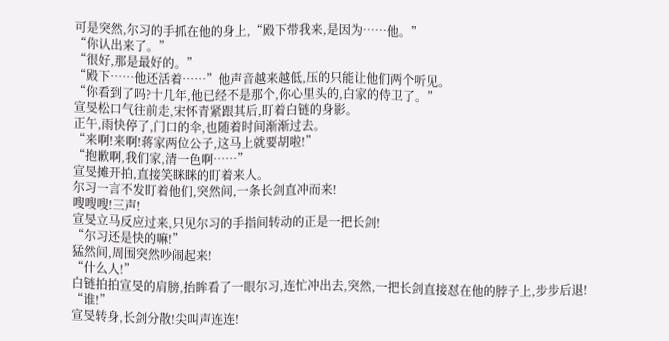可是突然,尔习的手抓在他的身上,“殿下带我来,是因为……他。”
“你认出来了。”
“很好,那是最好的。”
“殿下……他还活着……”他声音越来越低,压的只能让他们两个听见。
“你看到了吗?十几年,他已经不是那个,你心里头的,白家的侍卫了。”
宣旻松口气往前走,宋怀青紧跟其后,盯着白链的身影。
正午,雨快停了,门口的伞,也随着时间渐渐过去。
“来啊!来啊!蒋家两位公子,这马上就要胡啦!”
“抱歉啊,我们家,清一色啊……”
宣旻摊开拍,直接笑眯眯的盯着来人。
尔习一言不发盯着他们,突然间,一条长剑直冲而来!
嗖嗖嗖!三声!
宣旻立马反应过来,只见尔习的手指间转动的正是一把长剑!
“尔习还是快的嘛!”
猛然间,周围突然吵闹起来!
“什么人!”
白链拍拍宣旻的肩膀,抬眸看了一眼尔习,连忙冲出去,突然,一把长剑直接怼在他的脖子上,步步后退!
“谁!”
宣旻转身,长剑分散!尖叫声连连!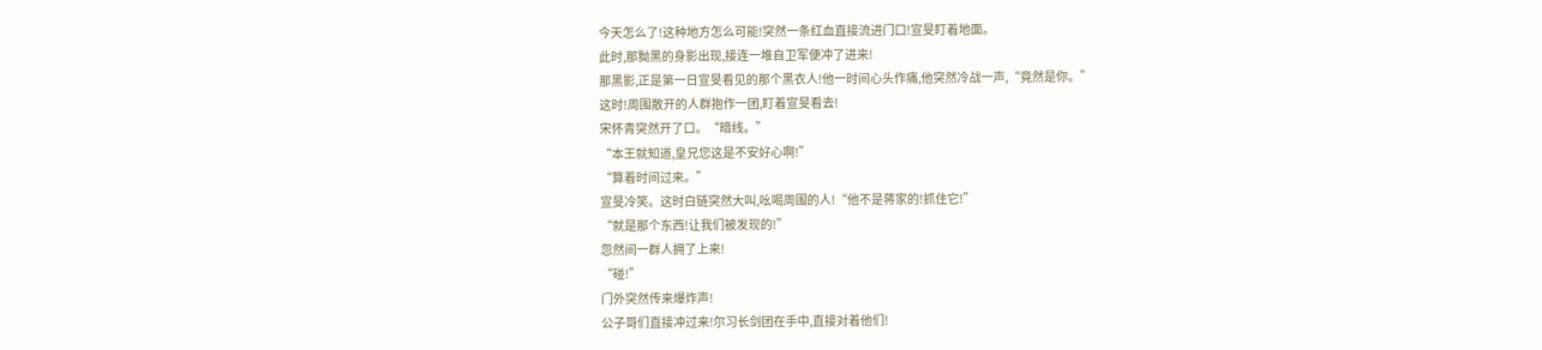今天怎么了!这种地方怎么可能!突然一条红血直接流进门口!宣旻盯着地面。
此时,那黝黑的身影出现,接连一堆自卫军便冲了进来!
那黑影,正是第一日宣旻看见的那个黑衣人!他一时间心头作痛,他突然冷战一声,“竟然是你。”
这时!周围散开的人群抱作一团,盯着宣旻看去!
宋怀青突然开了口。“暗线。”
“本王就知道,皇兄您这是不安好心啊!”
“算着时间过来。”
宣旻冷笑。这时白链突然大叫,吆喝周围的人!“他不是蒋家的!抓住它!”
“就是那个东西!让我们被发现的!”
忽然间一群人拥了上来!
“碰!”
门外突然传来爆炸声!
公子哥们直接冲过来!尔习长剑团在手中,直接对着他们!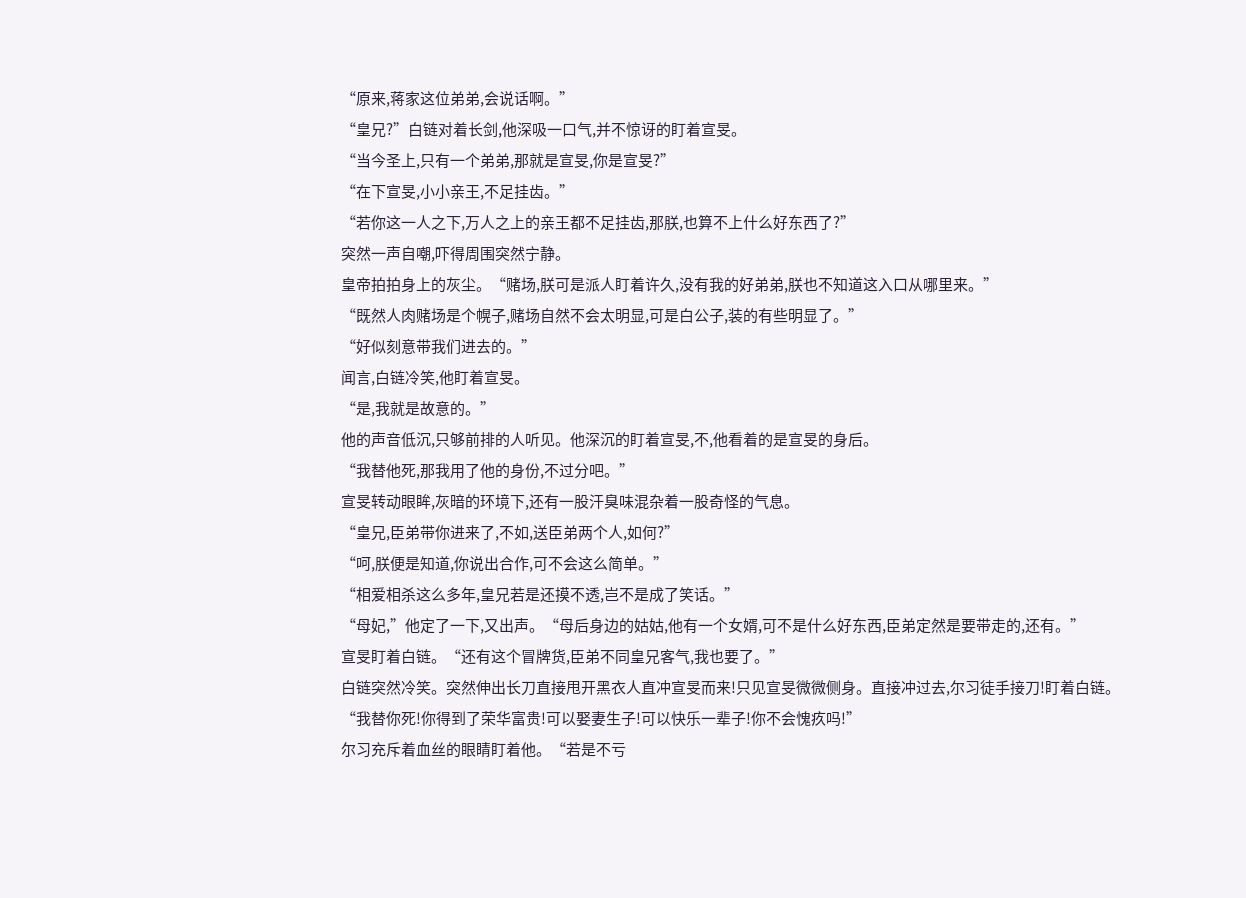“原来,蒋家这位弟弟,会说话啊。”
“皇兄?”白链对着长剑,他深吸一口气,并不惊讶的盯着宣旻。
“当今圣上,只有一个弟弟,那就是宣旻,你是宣旻?”
“在下宣旻,小小亲王,不足挂齿。”
“若你这一人之下,万人之上的亲王都不足挂齿,那朕,也算不上什么好东西了?”
突然一声自嘲,吓得周围突然宁静。
皇帝拍拍身上的灰尘。“赌场,朕可是派人盯着许久,没有我的好弟弟,朕也不知道这入口从哪里来。”
“既然人肉赌场是个幌子,赌场自然不会太明显,可是白公子,装的有些明显了。”
“好似刻意带我们进去的。”
闻言,白链冷笑,他盯着宣旻。
“是,我就是故意的。”
他的声音低沉,只够前排的人听见。他深沉的盯着宣旻,不,他看着的是宣旻的身后。
“我替他死,那我用了他的身份,不过分吧。”
宣旻转动眼眸,灰暗的环境下,还有一股汗臭味混杂着一股奇怪的气息。
“皇兄,臣弟带你进来了,不如,送臣弟两个人,如何?”
“呵,朕便是知道,你说出合作,可不会这么简单。”
“相爱相杀这么多年,皇兄若是还摸不透,岂不是成了笑话。”
“母妃,”他定了一下,又出声。“母后身边的姑姑,他有一个女婿,可不是什么好东西,臣弟定然是要带走的,还有。”
宣旻盯着白链。“还有这个冒牌货,臣弟不同皇兄客气,我也要了。”
白链突然冷笑。突然伸出长刀直接甩开黑衣人直冲宣旻而来!只见宣旻微微侧身。直接冲过去,尔习徒手接刀!盯着白链。
“我替你死!你得到了荣华富贵!可以娶妻生子!可以快乐一辈子!你不会愧疚吗!”
尔习充斥着血丝的眼睛盯着他。“若是不亏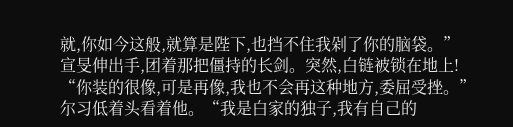就,你如今这般,就算是陛下,也挡不住我剁了你的脑袋。”
宣旻伸出手,团着那把僵持的长剑。突然,白链被锁在地上!
“你装的很像,可是再像,我也不会再这种地方,委屈受挫。”
尔习低着头看着他。“我是白家的独子,我有自己的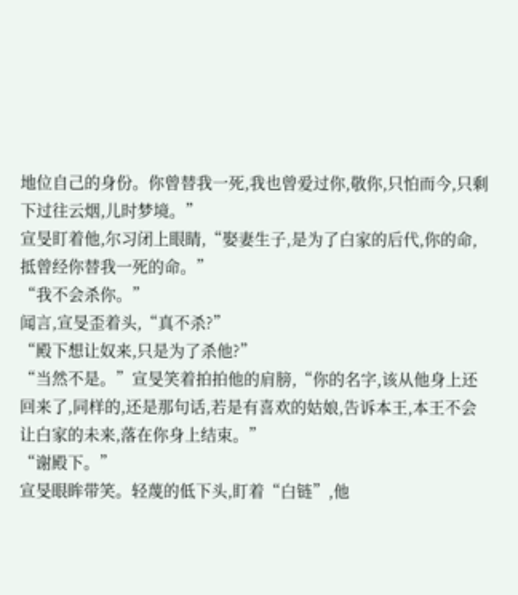地位自己的身份。你曾替我一死,我也曾爱过你,敬你,只怕而今,只剩下过往云烟,儿时梦境。”
宣旻盯着他,尔习闭上眼睛,“娶妻生子,是为了白家的后代,你的命,抵曾经你替我一死的命。”
“我不会杀你。”
闻言,宣旻歪着头,“真不杀?”
“殿下想让奴来,只是为了杀他?”
“当然不是。”宣旻笑着拍拍他的肩膀,“你的名字,该从他身上还回来了,同样的,还是那句话,若是有喜欢的姑娘,告诉本王,本王不会让白家的未来,落在你身上结束。”
“谢殿下。”
宣旻眼眸带笑。轻蔑的低下头,盯着“白链”,他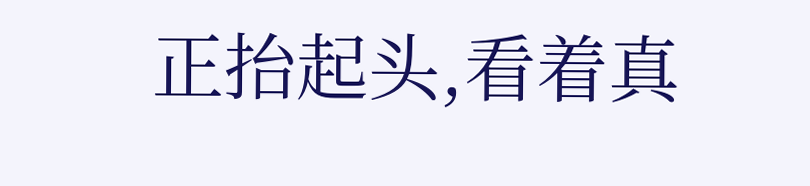正抬起头,看着真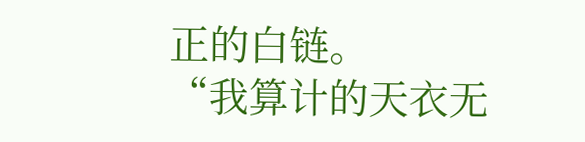正的白链。
“我算计的天衣无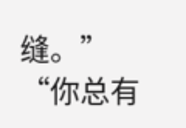缝。”
“你总有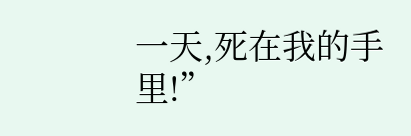一天,死在我的手里!”